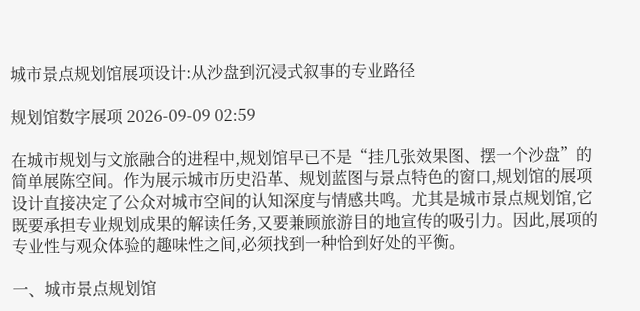城市景点规划馆展项设计:从沙盘到沉浸式叙事的专业路径

规划馆数字展项 2026-09-09 02:59

在城市规划与文旅融合的进程中,规划馆早已不是“挂几张效果图、摆一个沙盘”的简单展陈空间。作为展示城市历史沿革、规划蓝图与景点特色的窗口,规划馆的展项设计直接决定了公众对城市空间的认知深度与情感共鸣。尤其是城市景点规划馆,它既要承担专业规划成果的解读任务,又要兼顾旅游目的地宣传的吸引力。因此,展项的专业性与观众体验的趣味性之间,必须找到一种恰到好处的平衡。

一、城市景点规划馆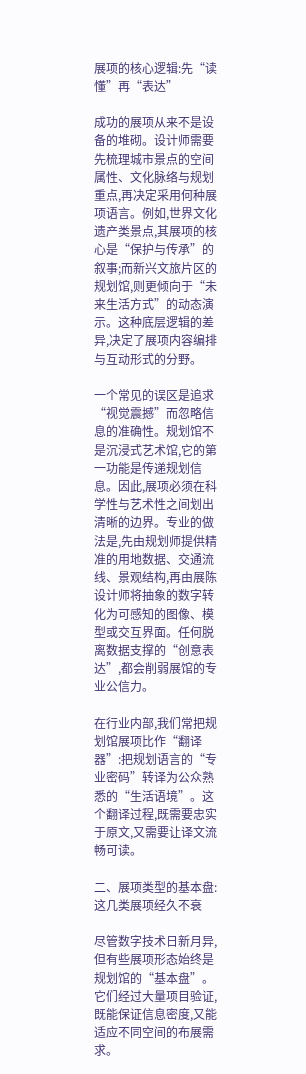展项的核心逻辑:先“读懂”再“表达”

成功的展项从来不是设备的堆砌。设计师需要先梳理城市景点的空间属性、文化脉络与规划重点,再决定采用何种展项语言。例如,世界文化遗产类景点,其展项的核心是“保护与传承”的叙事;而新兴文旅片区的规划馆,则更倾向于“未来生活方式”的动态演示。这种底层逻辑的差异,决定了展项内容编排与互动形式的分野。

一个常见的误区是追求“视觉震撼”而忽略信息的准确性。规划馆不是沉浸式艺术馆,它的第一功能是传递规划信息。因此,展项必须在科学性与艺术性之间划出清晰的边界。专业的做法是,先由规划师提供精准的用地数据、交通流线、景观结构,再由展陈设计师将抽象的数字转化为可感知的图像、模型或交互界面。任何脱离数据支撑的“创意表达”,都会削弱展馆的专业公信力。

在行业内部,我们常把规划馆展项比作“翻译器”:把规划语言的“专业密码”转译为公众熟悉的“生活语境”。这个翻译过程,既需要忠实于原文,又需要让译文流畅可读。

二、展项类型的基本盘:这几类展项经久不衰

尽管数字技术日新月异,但有些展项形态始终是规划馆的“基本盘”。它们经过大量项目验证,既能保证信息密度,又能适应不同空间的布展需求。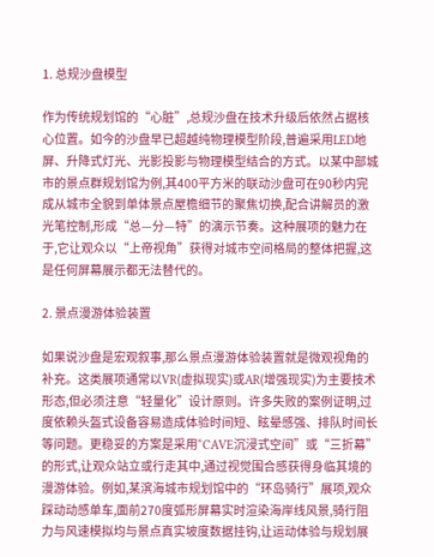1. 总规沙盘模型

作为传统规划馆的“心脏”,总规沙盘在技术升级后依然占据核心位置。如今的沙盘早已超越纯物理模型阶段,普遍采用LED地屏、升降式灯光、光影投影与物理模型结合的方式。以某中部城市的景点群规划馆为例,其400平方米的联动沙盘可在90秒内完成从城市全貌到单体景点屋檐细节的聚焦切换,配合讲解员的激光笔控制,形成“总—分—特”的演示节奏。这种展项的魅力在于,它让观众以“上帝视角”获得对城市空间格局的整体把握,这是任何屏幕展示都无法替代的。

2. 景点漫游体验装置

如果说沙盘是宏观叙事,那么景点漫游体验装置就是微观视角的补充。这类展项通常以VR(虚拟现实)或AR(增强现实)为主要技术形态,但必须注意“轻量化”设计原则。许多失败的案例证明,过度依赖头盔式设备容易造成体验时间短、眩晕感强、排队时间长等问题。更稳妥的方案是采用“CAVE沉浸式空间”或“三折幕”的形式,让观众站立或行走其中,通过视觉围合感获得身临其境的漫游体验。例如,某滨海城市规划馆中的“环岛骑行”展项,观众踩动动感单车,面前270度弧形屏幕实时渲染海岸线风景,骑行阻力与风速模拟均与景点真实坡度数据挂钩,让运动体验与规划展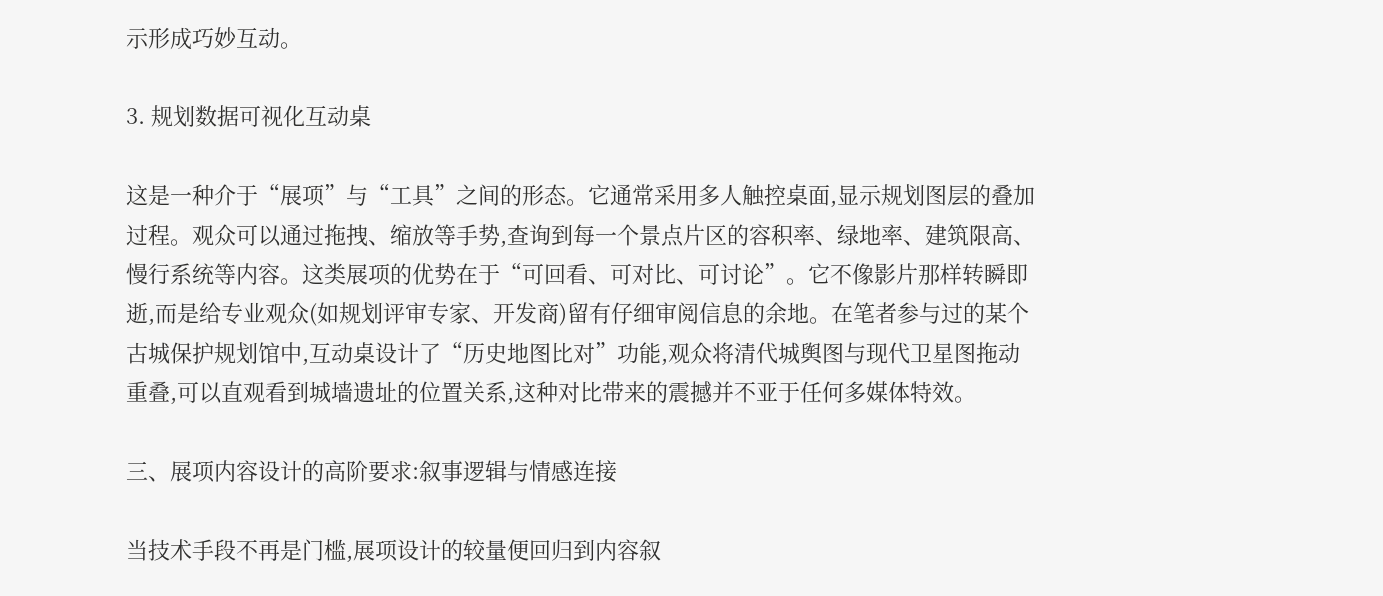示形成巧妙互动。

3. 规划数据可视化互动桌

这是一种介于“展项”与“工具”之间的形态。它通常采用多人触控桌面,显示规划图层的叠加过程。观众可以通过拖拽、缩放等手势,查询到每一个景点片区的容积率、绿地率、建筑限高、慢行系统等内容。这类展项的优势在于“可回看、可对比、可讨论”。它不像影片那样转瞬即逝,而是给专业观众(如规划评审专家、开发商)留有仔细审阅信息的余地。在笔者参与过的某个古城保护规划馆中,互动桌设计了“历史地图比对”功能,观众将清代城舆图与现代卫星图拖动重叠,可以直观看到城墙遗址的位置关系,这种对比带来的震撼并不亚于任何多媒体特效。

三、展项内容设计的高阶要求:叙事逻辑与情感连接

当技术手段不再是门槛,展项设计的较量便回归到内容叙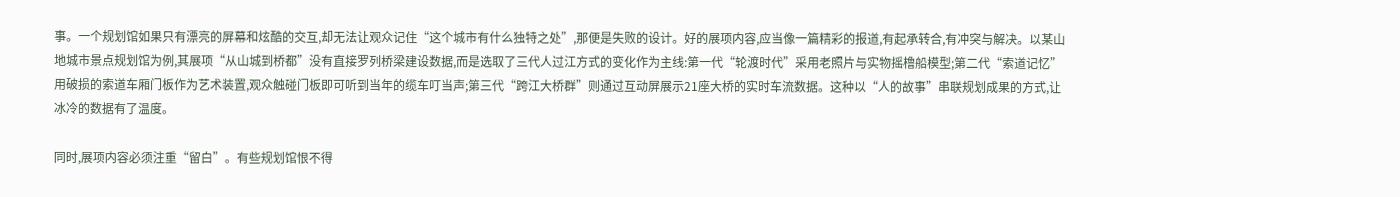事。一个规划馆如果只有漂亮的屏幕和炫酷的交互,却无法让观众记住“这个城市有什么独特之处”,那便是失败的设计。好的展项内容,应当像一篇精彩的报道,有起承转合,有冲突与解决。以某山地城市景点规划馆为例,其展项“从山城到桥都”没有直接罗列桥梁建设数据,而是选取了三代人过江方式的变化作为主线:第一代“轮渡时代”采用老照片与实物摇橹船模型;第二代“索道记忆”用破损的索道车厢门板作为艺术装置,观众触碰门板即可听到当年的缆车叮当声;第三代“跨江大桥群”则通过互动屏展示21座大桥的实时车流数据。这种以“人的故事”串联规划成果的方式,让冰冷的数据有了温度。

同时,展项内容必须注重“留白”。有些规划馆恨不得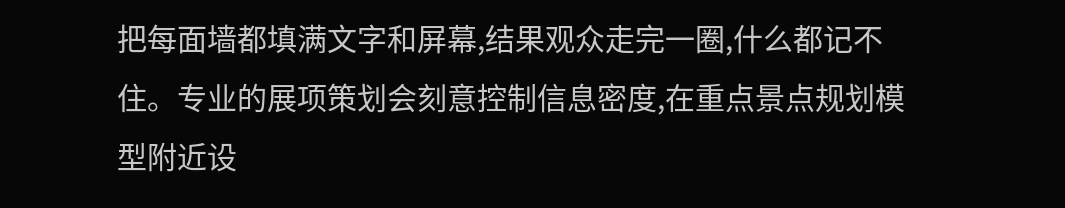把每面墙都填满文字和屏幕,结果观众走完一圈,什么都记不住。专业的展项策划会刻意控制信息密度,在重点景点规划模型附近设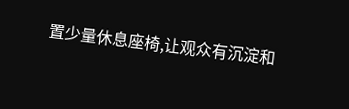置少量休息座椅,让观众有沉淀和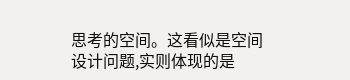思考的空间。这看似是空间设计问题,实则体现的是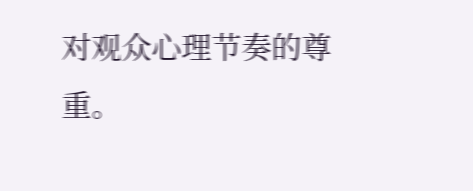对观众心理节奏的尊重。